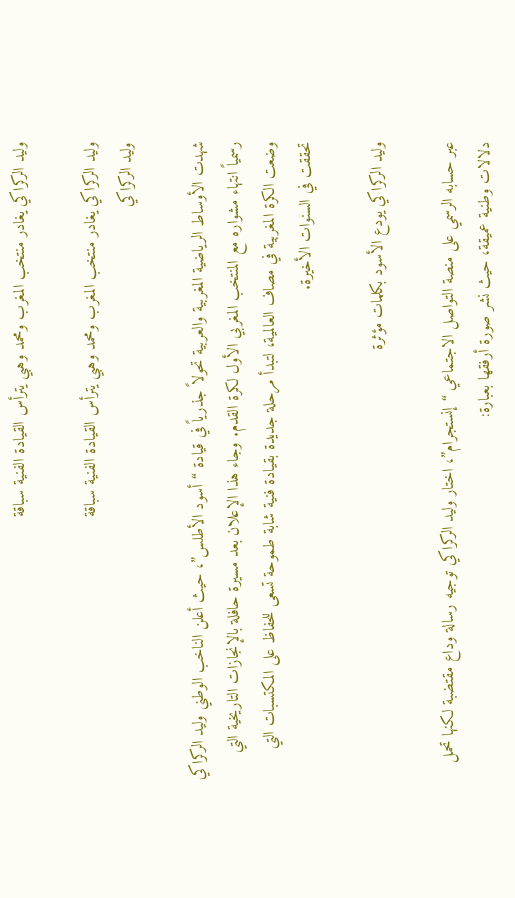وليد الركراكي يغادر منتخب المغرب ومحمد وهبي يترأس القيادة الفنية سباقة

وليد الركراكي يغادر منتخب المغرب ومحمد وهبي يترأس القيادة الفنية سباقة
وليد الركراكي

شهدت الأوساط الرياضية المغربية والعربية تحولاً جذرياً في قيادة “أسود الأطلس”، حيث أعلن الناخب الوطني وليد الركراكي رسمياً انتهاء مشواره مع المنتخب المغربي الأول لكرة القدم. وجاء هذا الإعلان بعد مسيرة حافلة بالإنجازات التاريخية التي وضعت الكرة المغربية في مصاف العالمية، لتبدأ مرحلة جديدة بقيادة فنية شابة طموحة تسعى للحفاظ على المكتسبات التي تحققت في السنوات الأخيرة.

وليد الركراكي يودع الأسود بكلمات مؤثرة

عبر حسابه الرسمي على منصة التواصل الاجتماعي “إنستجرام”، اختار وليد الركراكي توجيه رسالة وداع مقتضبة لكنها تحمل دلالات وطنية عميقة، حيث نشر صورة أرفقها بعبارة: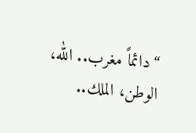“دائماً مغرب.. الله، الوطن، الملك..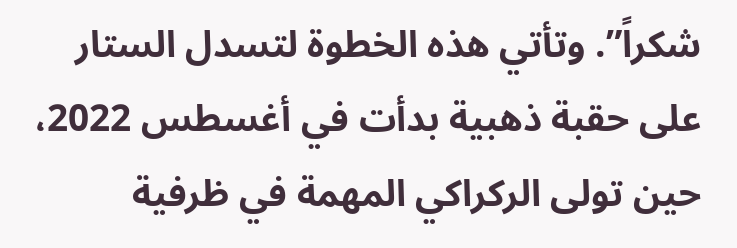شكراً”. وتأتي هذه الخطوة لتسدل الستار على حقبة ذهبية بدأت في أغسطس 2022، حين تولى الركراكي المهمة في ظرفية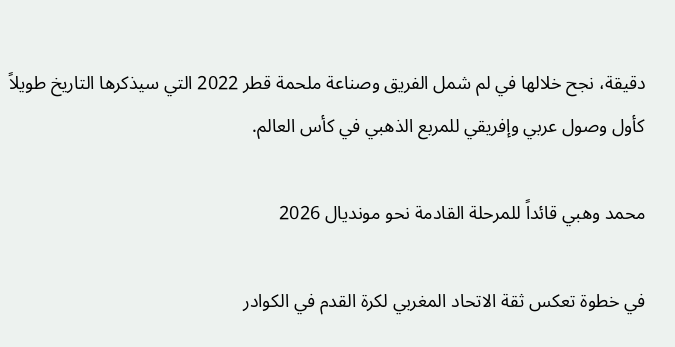دقيقة، نجح خلالها في لم شمل الفريق وصناعة ملحمة قطر 2022 التي سيذكرها التاريخ طويلاً كأول وصول عربي وإفريقي للمربع الذهبي في كأس العالم.

محمد وهبي قائداً للمرحلة القادمة نحو مونديال 2026

في خطوة تعكس ثقة الاتحاد المغربي لكرة القدم في الكوادر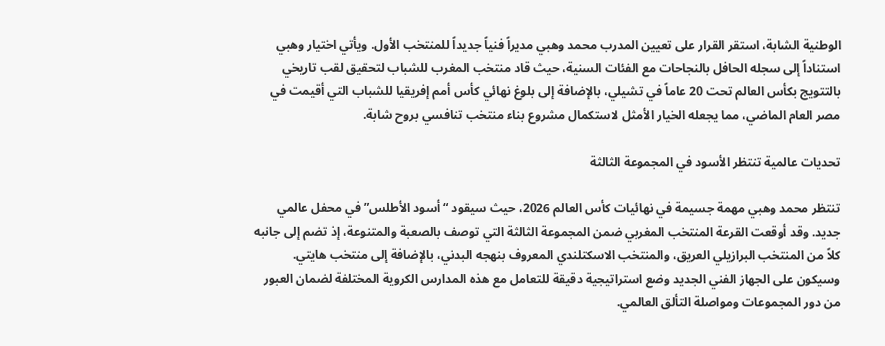الوطنية الشابة، استقر القرار على تعيين المدرب محمد وهبي مديراً فنياً جديداً للمنتخب الأول. ويأتي اختيار وهبي استناداً إلى سجله الحافل بالنجاحات مع الفئات السنية، حيث قاد منتخب المغرب للشباب لتحقيق لقب تاريخي بالتتويج بكأس العالم تحت 20 عاماً في تشيلي، بالإضافة إلى بلوغ نهائي كأس أمم إفريقيا للشباب التي أقيمت في مصر العام الماضي، مما يجعله الخيار الأمثل لاستكمال مشروع بناء منتخب تنافسي بروح شابة.

تحديات عالمية تنتظر الأسود في المجموعة الثالثة

تنتظر محمد وهبي مهمة جسيمة في نهائيات كأس العالم 2026، حيث سيقود “أسود الأطلس” في محفل عالمي جديد. وقد أوقعت القرعة المنتخب المغربي ضمن المجموعة الثالثة التي توصف بالصعبة والمتنوعة، إذ تضم إلى جانبه كلاً من المنتخب البرازيلي العريق، والمنتخب الاسكتلندي المعروف بنهجه البدني، بالإضافة إلى منتخب هايتي. وسيكون على الجهاز الفني الجديد وضع استراتيجية دقيقة للتعامل مع هذه المدارس الكروية المختلفة لضمان العبور من دور المجموعات ومواصلة التألق العالمي.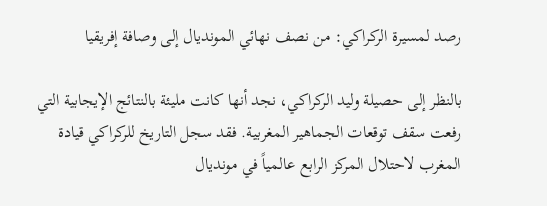رصد لمسيرة الركراكي: من نصف نهائي المونديال إلى وصافة إفريقيا

بالنظر إلى حصيلة وليد الركراكي، نجد أنها كانت مليئة بالنتائج الإيجابية التي رفعت سقف توقعات الجماهير المغربية. فقد سجل التاريخ للركراكي قيادة المغرب لاحتلال المركز الرابع عالمياً في مونديال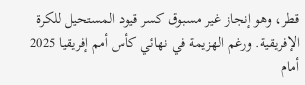قطر، وهو إنجاز غير مسبوق كسر قيود المستحيل للكرة الإفريقية. ورغم الهزيمة في نهائي كأس أمم إفريقيا 2025 أمام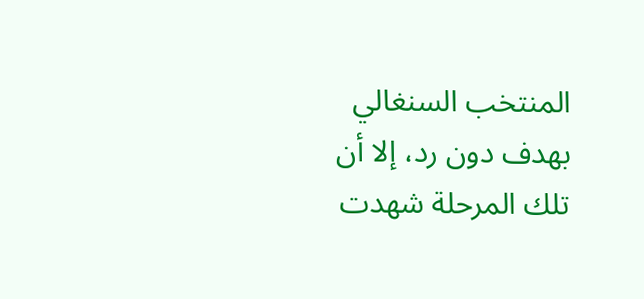المنتخب السنغالي بهدف دون رد، إلا أن تلك المرحلة شهدت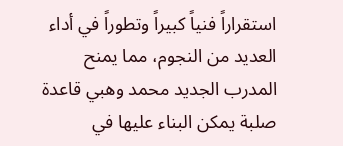استقراراً فنياً كبيراً وتطوراً في أداء العديد من النجوم، مما يمنح المدرب الجديد محمد وهبي قاعدة صلبة يمكن البناء عليها في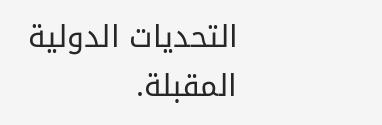التحديات الدولية المقبلة.